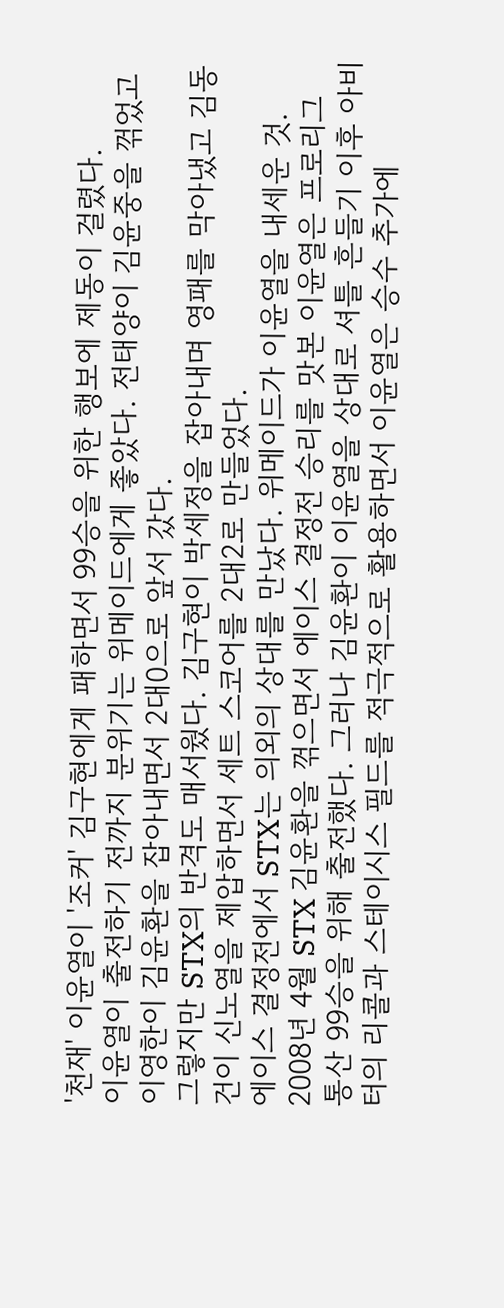'천재' 이윤열이 '조커' 김구현에게 패하면서 99승을 위한 행보에 제동이 걸렸다.
이윤열이 출전하기 전까지 분위기는 위메이드에게 좋았다. 전태양이 김윤중을 꺾었고 이영한이 김윤환을 잡아내면서 2대0으로 앞서 갔다.
그렇지만 STX의 반격도 매서웠다. 김구현이 박세정을 잡아내며 영패를 막아냈고 김동건이 신노열을 제압하면서 세트 스코어를 2대2로 만들었다.
에이스 결정전에서 STX는 의외의 상대를 만났다. 위메이드가 이윤열을 내세운 것. 2008년 4월 STX 김윤환을 꺾으면서 에이스 결정전 승리를 맛본 이윤열은 프로리그 통산 99승을 위해 출전했다. 그러나 김윤환이 이윤열을 상대로 셔틀 흔들기 이후 아비터의 리콜과 스테이시스 필드를 적극적으로 활용하면서 이윤열은 승수 추가에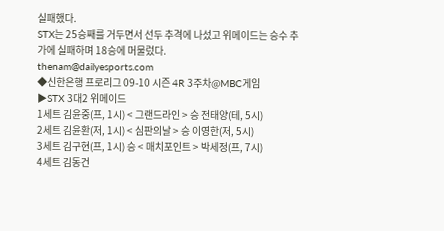실패했다.
STX는 25승째를 거두면서 선두 추격에 나섰고 위메이드는 승수 추가에 실패하며 18승에 머물렀다.
thenam@dailyesports.com
◆신한은행 프로리그 09-10 시즌 4R 3주차@MBC게임
▶STX 3대2 위메이드
1세트 김윤중(프, 1시) < 그랜드라인 > 승 전태양(테, 5시)
2세트 김윤환(저, 1시) < 심판의날 > 승 이영한(저, 5시)
3세트 김구현(프, 1시) 승 < 매치포인트 > 박세정(프, 7시)
4세트 김동건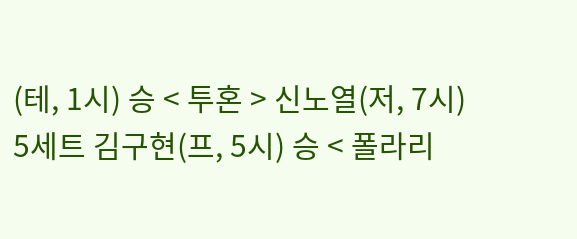(테, 1시) 승 < 투혼 > 신노열(저, 7시)
5세트 김구현(프, 5시) 승 < 폴라리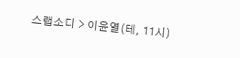스랩소디 > 이윤열(테, 11시)